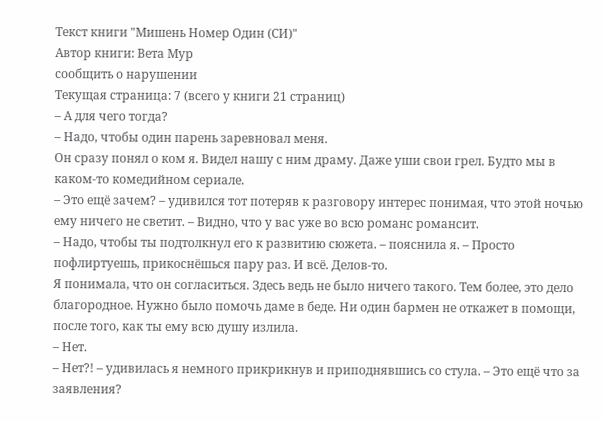Текст книги "Мишень Номер Один (СИ)"
Автор книги: Вета Мур
сообщить о нарушении
Текущая страница: 7 (всего у книги 21 страниц)
– А для чего тогда?
– Надо, чтобы один парень заревновал меня.
Он сразу понял о ком я. Видел нашу с ним драму. Даже уши свои грел. Будто мы в каком-то комедийном сериале.
– Это ещё зачем? – удивился тот потеряв к разговору интерес понимая, что этой ночью ему ничего не светит. – Видно, что у вас уже во всю романс романсит.
– Надо, чтобы ты подтолкнул его к развитию сюжета. – пояснила я. – Просто пофлиртуешь, прикоснёшься пару раз. И всё. Делов-то.
Я понимала, что он согласиться. Здесь ведь не было ничего такого. Тем более, это дело благородное. Нужно было помочь даме в беде. Ни один бармен не откажет в помощи, после того, как ты ему всю душу излила.
– Нет.
– Нет?! – удивилась я немного прикрикнув и приподнявшись со стула. – Это ещё что за заявления?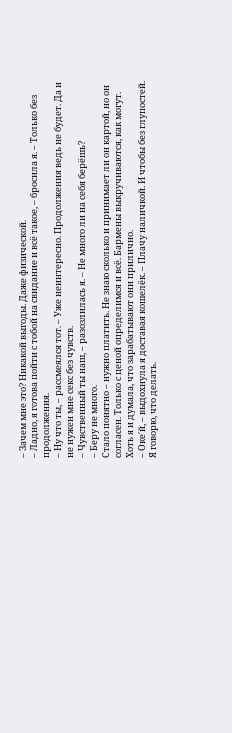– Зачем мне это? Никакой выгоды. Даже физической.
– Ладно, я готова пойти с тобой на свидание и всё такое, – бросила я. – Только без продолжения.
– Ну что ты, – рассмеялся тот. – Уже неинтересно. Продолжения ведь не будет. Да и не нужен мне секс без чувств.
– Чувственный ты наш, – разозлилась я. – Не много ли на себя берёшь?
– Беру не много.
Стало понятно – нужно платить. Не знаю сколько и принимает ли он картой, но он согласен. Только с ценой определимся и всё. Бармены выкручиваются, как могут. Хоть я и думала, что зарабатывают они прилично.
– Оке'й, – выдохнула я доставая кошелёк. – Плачу наличкой. И чтобы без глупостей. Я говорю, что делать.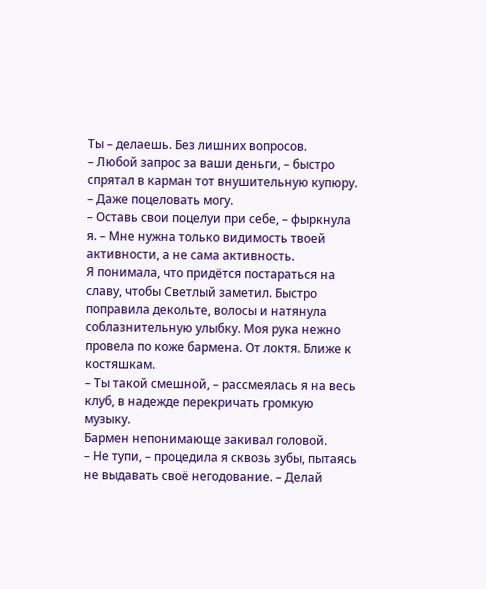Ты – делаешь. Без лишних вопросов.
– Любой запрос за ваши деньги, – быстро спрятал в карман тот внушительную купюру. – Даже поцеловать могу.
– Оставь свои поцелуи при себе, – фыркнула я. – Мне нужна только видимость твоей активности, а не сама активность.
Я понимала, что придётся постараться на славу, чтобы Светлый заметил. Быстро поправила декольте, волосы и натянула соблазнительную улыбку. Моя рука нежно провела по коже бармена. От локтя. Ближе к костяшкам.
– Ты такой смешной, – рассмеялась я на весь клуб, в надежде перекричать громкую музыку.
Бармен непонимающе закивал головой.
– Не тупи, – процедила я сквозь зубы, пытаясь не выдавать своё негодование. – Делай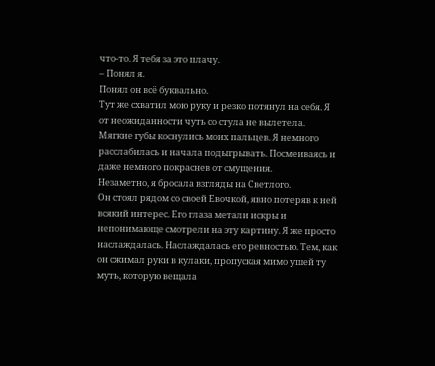что-то. Я тебя за это плачу.
– Понял я.
Понял он всё буквально.
Тут же схватил мою руку и резко потянул на себя. Я от неожиданности чуть со стула не вылетела. Мягкие губы коснулись моих пальцев. Я немного расслабилась и начала подыгрывать. Посмеиваясь и даже немного покраснев от смущения.
Незаметно, я бросала взгляды на Светлого.
Он стоял рядом со своей Евочкой, явно потеряв к ней всякий интерес. Его глаза метали искры и непонимающе смотрели на эту картину. Я же просто наслаждалась. Наслаждалась его ревностью. Тем, как он сжимал руки в кулаки, пропуская мимо ушей ту муть, которую вещала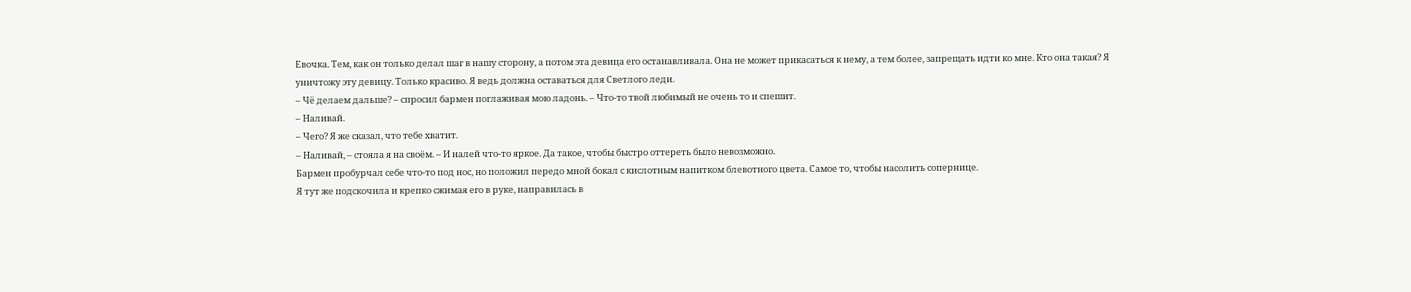Евочка. Тем, как он только делал шаг в нашу сторону, а потом эта девица его останавливала. Она не может прикасаться к нему, а тем более, запрещать идти ко мне. Кто она такая? Я уничтожу эту девицу. Только красиво. Я ведь должна оставаться для Светлого леди.
– Чё делаем дальше? – спросил бармен поглаживая мою ладонь. – Что-то твой любимый не очень то и спешит.
– Наливай.
– Чего? Я же сказал, что тебе хватит.
– Наливай, – стояла я на своём. – И налей что-то яркое. Да такое, чтобы быстро оттереть было невозможно.
Бармен пробурчал себе что-то под нос, но положил передо мной бокал с кислотным напитком блевотного цвета. Самое то, чтобы насолить сопернице.
Я тут же подскочила и крепко сжимая его в руке, направилась в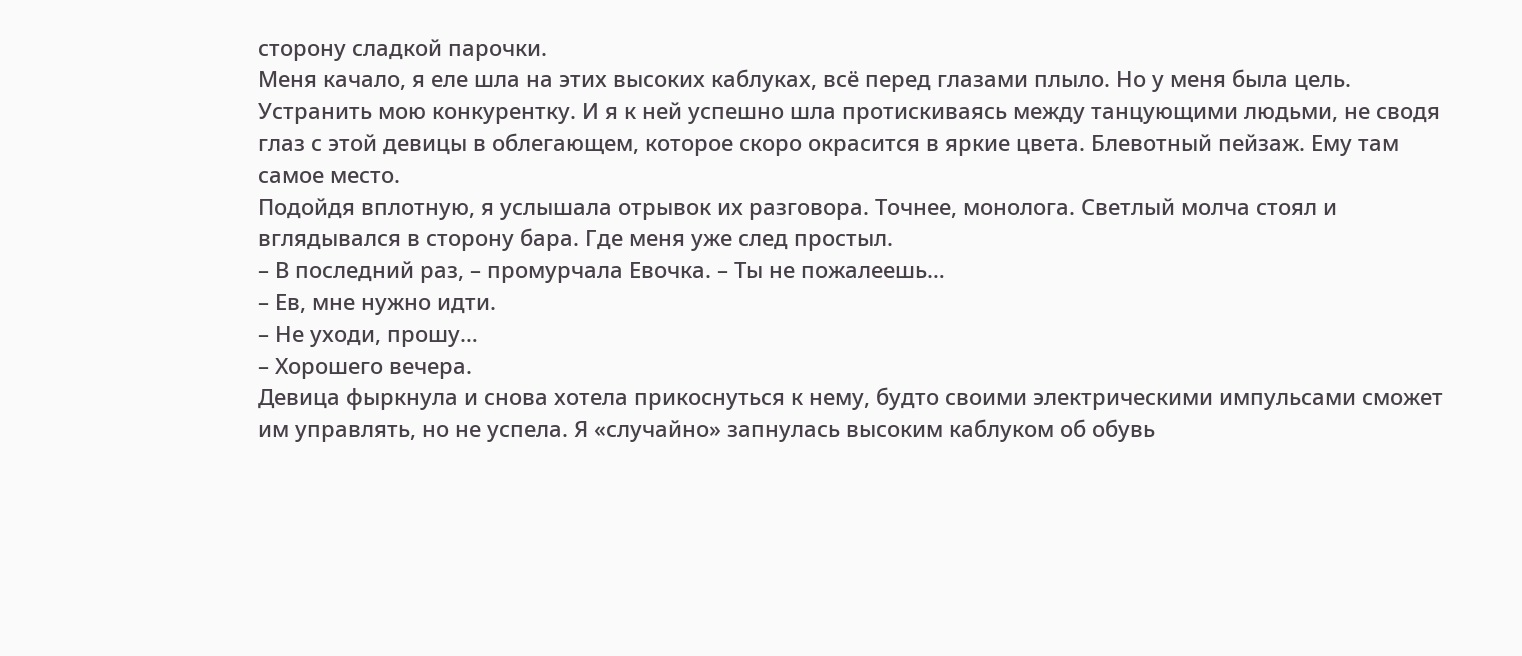сторону сладкой парочки.
Меня качало, я еле шла на этих высоких каблуках, всё перед глазами плыло. Но у меня была цель. Устранить мою конкурентку. И я к ней успешно шла протискиваясь между танцующими людьми, не сводя глаз с этой девицы в облегающем, которое скоро окрасится в яркие цвета. Блевотный пейзаж. Ему там самое место.
Подойдя вплотную, я услышала отрывок их разговора. Точнее, монолога. Светлый молча стоял и вглядывался в сторону бара. Где меня уже след простыл.
– В последний раз, – промурчала Евочка. – Ты не пожалеешь…
– Ев, мне нужно идти.
– Не уходи, прошу…
– Хорошего вечера.
Девица фыркнула и снова хотела прикоснуться к нему, будто своими электрическими импульсами сможет им управлять, но не успела. Я «случайно» запнулась высоким каблуком об обувь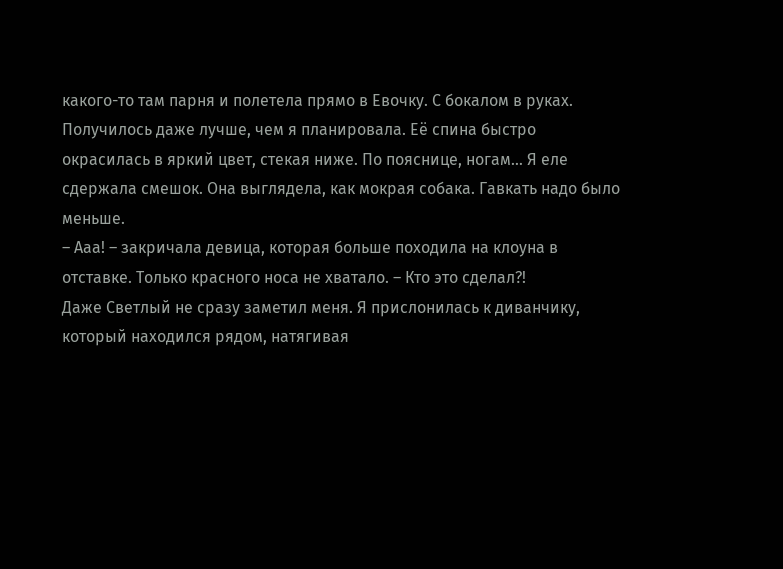какого-то там парня и полетела прямо в Евочку. С бокалом в руках.
Получилось даже лучше, чем я планировала. Её спина быстро окрасилась в яркий цвет, стекая ниже. По пояснице, ногам… Я еле сдержала смешок. Она выглядела, как мокрая собака. Гавкать надо было меньше.
– Ааа! – закричала девица, которая больше походила на клоуна в отставке. Только красного носа не хватало. – Кто это сделал?!
Даже Светлый не сразу заметил меня. Я прислонилась к диванчику, который находился рядом, натягивая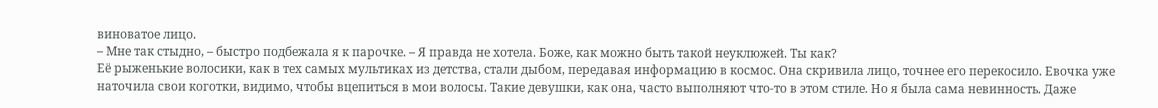виноватое лицо.
– Мне так стыдно, – быстро подбежала я к парочке. – Я правда не хотела. Боже, как можно быть такой неуклюжей. Ты как?
Её рыженькие волосики, как в тех самых мультиках из детства, стали дыбом, передавая информацию в космос. Она скривила лицо, точнее его перекосило. Евочка уже наточила свои коготки, видимо, чтобы вцепиться в мои волосы. Такие девушки, как она, часто выполняют что-то в этом стиле. Но я была сама невинность. Даже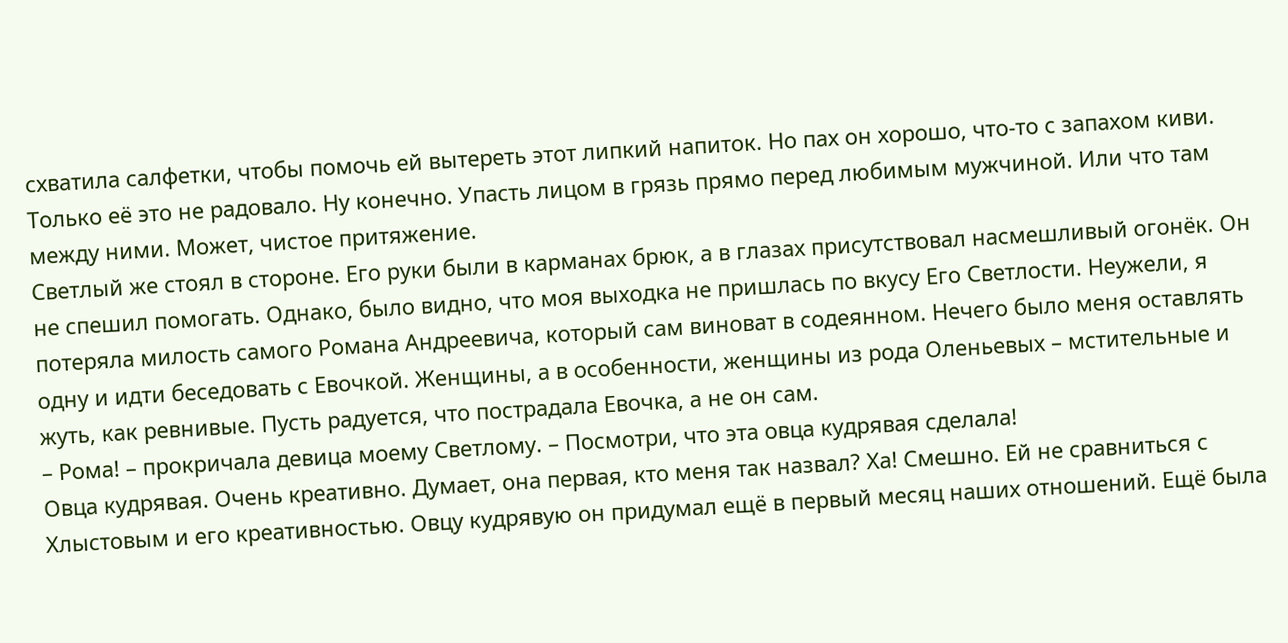схватила салфетки, чтобы помочь ей вытереть этот липкий напиток. Но пах он хорошо, что-то с запахом киви. Только её это не радовало. Ну конечно. Упасть лицом в грязь прямо перед любимым мужчиной. Или что там между ними. Может, чистое притяжение.
Светлый же стоял в стороне. Его руки были в карманах брюк, а в глазах присутствовал насмешливый огонёк. Он не спешил помогать. Однако, было видно, что моя выходка не пришлась по вкусу Его Светлости. Неужели, я потеряла милость самого Романа Андреевича, который сам виноват в содеянном. Нечего было меня оставлять одну и идти беседовать с Евочкой. Женщины, а в особенности, женщины из рода Оленьевых – мстительные и жуть, как ревнивые. Пусть радуется, что пострадала Евочка, а не он сам.
– Рома! – прокричала девица моему Светлому. – Посмотри, что эта овца кудрявая сделала!
Овца кудрявая. Очень креативно. Думает, она первая, кто меня так назвал? Ха! Смешно. Ей не сравниться с Хлыстовым и его креативностью. Овцу кудрявую он придумал ещё в первый месяц наших отношений. Ещё была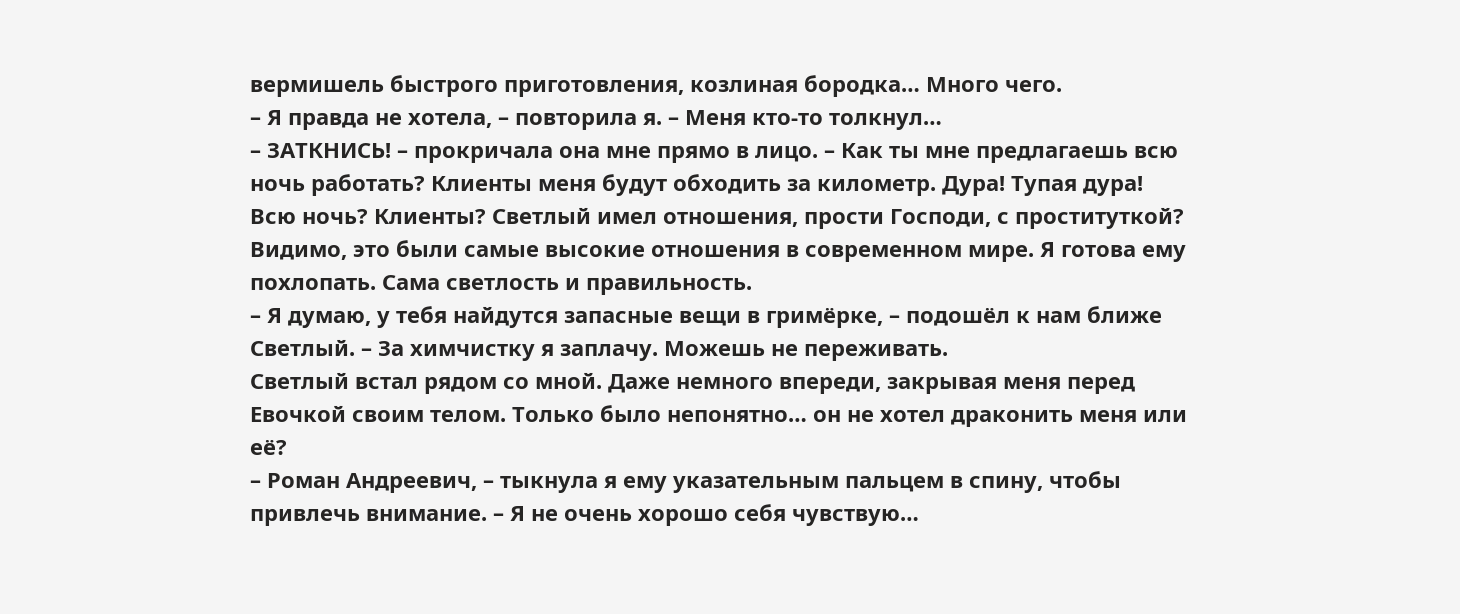вермишель быстрого приготовления, козлиная бородка… Много чего.
– Я правда не хотела, – повторила я. – Меня кто-то толкнул…
– ЗАТКНИСЬ! – прокричала она мне прямо в лицо. – Как ты мне предлагаешь всю ночь работать? Клиенты меня будут обходить за километр. Дура! Тупая дура!
Всю ночь? Клиенты? Светлый имел отношения, прости Господи, с проституткой? Видимо, это были самые высокие отношения в современном мире. Я готова ему похлопать. Сама светлость и правильность.
– Я думаю, у тебя найдутся запасные вещи в гримёрке, – подошёл к нам ближе Светлый. – За химчистку я заплачу. Можешь не переживать.
Светлый встал рядом со мной. Даже немного впереди, закрывая меня перед Евочкой своим телом. Только было непонятно… он не хотел драконить меня или её?
– Роман Андреевич, – тыкнула я ему указательным пальцем в спину, чтобы привлечь внимание. – Я не очень хорошо себя чувствую…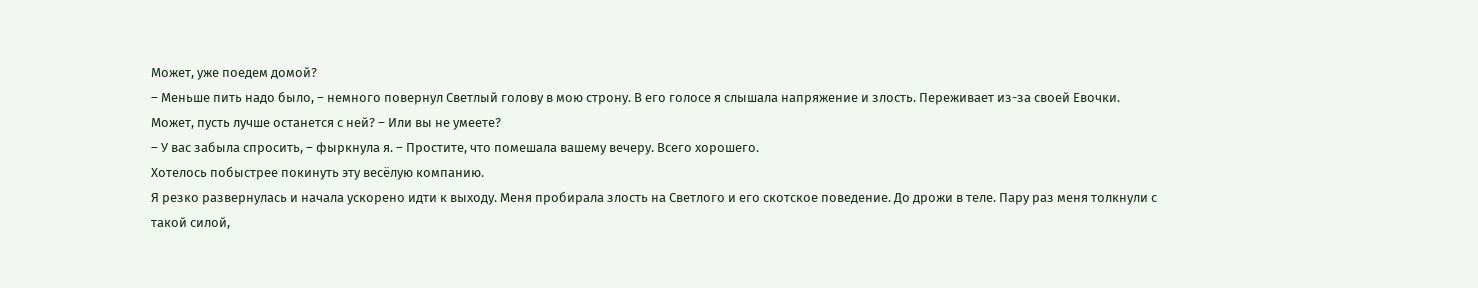Может, уже поедем домой?
– Меньше пить надо было, – немного повернул Светлый голову в мою строну. В его голосе я слышала напряжение и злость. Переживает из-за своей Евочки. Может, пусть лучше останется с ней? – Или вы не умеете?
– У вас забыла спросить, – фыркнула я. – Простите, что помешала вашему вечеру. Всего хорошего.
Хотелось побыстрее покинуть эту весёлую компанию.
Я резко развернулась и начала ускорено идти к выходу. Меня пробирала злость на Светлого и его скотское поведение. До дрожи в теле. Пару раз меня толкнули с такой силой,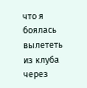что я боялась вылететь из клуба через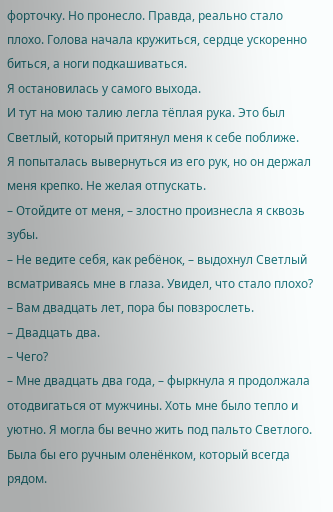форточку. Но пронесло. Правда, реально стало плохо. Голова начала кружиться, сердце ускоренно биться, а ноги подкашиваться.
Я остановилась у самого выхода.
И тут на мою талию легла тёплая рука. Это был Светлый, который притянул меня к себе поближе.
Я попыталась вывернуться из его рук, но он держал меня крепко. Не желая отпускать.
– Отойдите от меня, – злостно произнесла я сквозь зубы.
– Не ведите себя, как ребёнок, – выдохнул Светлый всматриваясь мне в глаза. Увидел, что стало плохо? – Вам двадцать лет, пора бы повзрослеть.
– Двадцать два.
– Чего?
– Мне двадцать два года, – фыркнула я продолжала отодвигаться от мужчины. Хоть мне было тепло и уютно. Я могла бы вечно жить под пальто Светлого. Была бы его ручным оленёнком, который всегда рядом.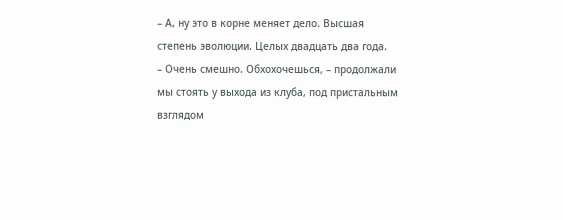– А, ну это в корне меняет дело. Высшая степень эволюции. Целых двадцать два года.
– Очень смешно. Обхохочешься, – продолжали мы стоять у выхода из клуба, под пристальным взглядом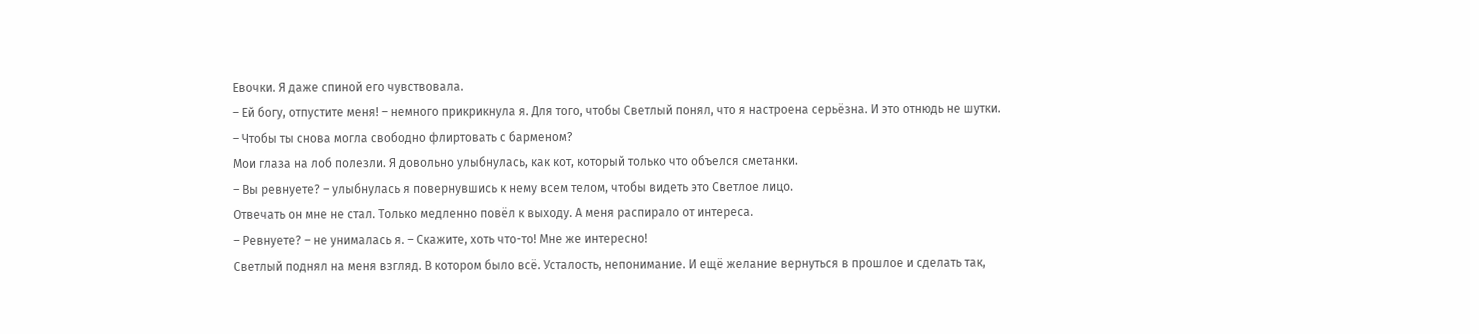Евочки. Я даже спиной его чувствовала.
– Ей богу, отпустите меня! – немного прикрикнула я. Для того, чтобы Светлый понял, что я настроена серьёзна. И это отнюдь не шутки.
– Чтобы ты снова могла свободно флиртовать с барменом?
Мои глаза на лоб полезли. Я довольно улыбнулась, как кот, который только что объелся сметанки.
– Вы ревнуете? – улыбнулась я повернувшись к нему всем телом, чтобы видеть это Светлое лицо.
Отвечать он мне не стал. Только медленно повёл к выходу. А меня распирало от интереса.
– Ревнуете? – не унималась я. – Скажите, хоть что-то! Мне же интересно!
Светлый поднял на меня взгляд. В котором было всё. Усталость, непонимание. И ещё желание вернуться в прошлое и сделать так,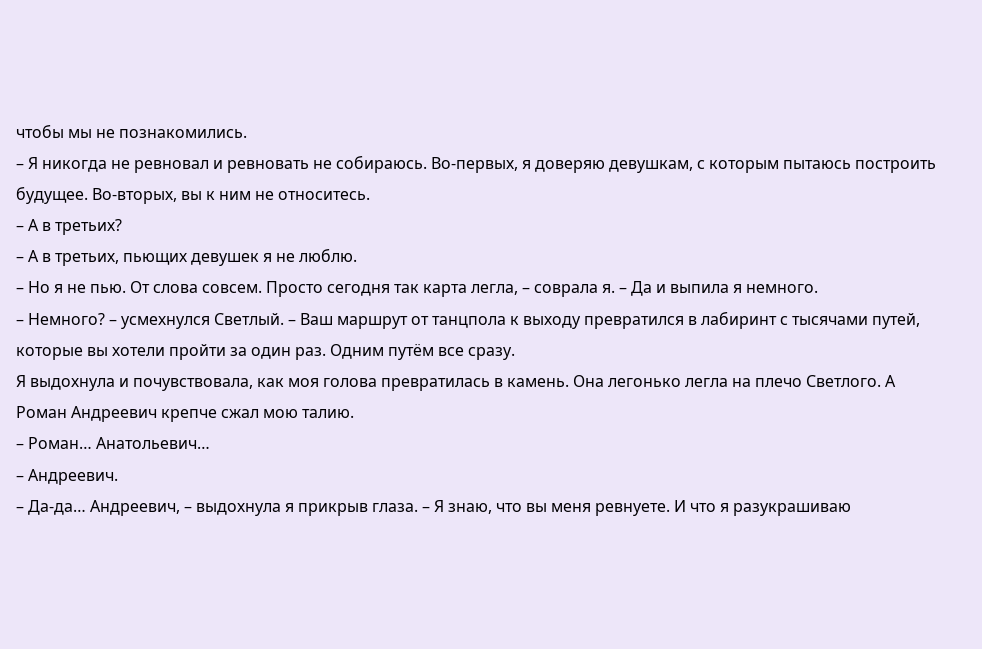чтобы мы не познакомились.
– Я никогда не ревновал и ревновать не собираюсь. Во-первых, я доверяю девушкам, с которым пытаюсь построить будущее. Во-вторых, вы к ним не относитесь.
– А в третьих?
– А в третьих, пьющих девушек я не люблю.
– Но я не пью. От слова совсем. Просто сегодня так карта легла, – соврала я. – Да и выпила я немного.
– Немного? – усмехнулся Светлый. – Ваш маршрут от танцпола к выходу превратился в лабиринт с тысячами путей, которые вы хотели пройти за один раз. Одним путём все сразу.
Я выдохнула и почувствовала, как моя голова превратилась в камень. Она легонько легла на плечо Светлого. А Роман Андреевич крепче сжал мою талию.
– Роман… Анатольевич…
– Андреевич.
– Да-да… Андреевич, – выдохнула я прикрыв глаза. – Я знаю, что вы меня ревнуете. И что я разукрашиваю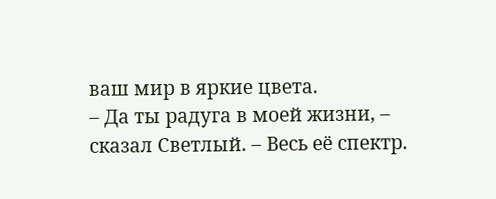ваш мир в яркие цвета.
– Да ты радуга в моей жизни, – сказал Светлый. – Весь её спектр.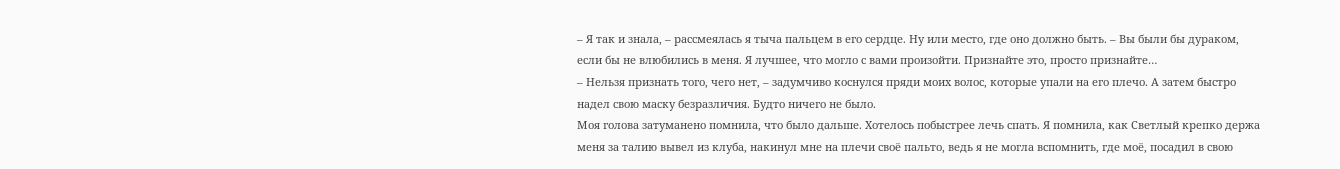– Я так и знала, – рассмеялась я тыча пальцем в его сердце. Ну или место, где оно должно быть. – Вы были бы дураком, если бы не влюбились в меня. Я лучшее, что могло с вами произойти. Признайте это, просто признайте…
– Нельзя признать того, чего нет, – задумчиво коснулся пряди моих волос, которые упали на его плечо. А затем быстро надел свою маску безразличия. Будто ничего не было.
Моя голова затуманено помнила, что было дальше. Хотелось побыстрее лечь спать. Я помнила, как Светлый крепко держа меня за талию вывел из клуба, накинул мне на плечи своё пальто, ведь я не могла вспомнить, где моё, посадил в свою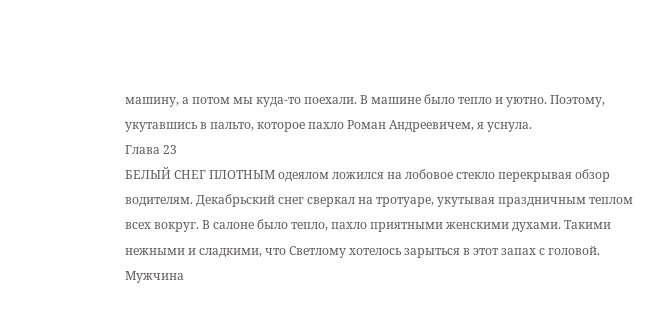машину, а потом мы куда-то поехали. В машине было тепло и уютно. Поэтому, укутавшись в пальто, которое пахло Роман Андреевичем, я уснула.
Глава 23
БЕЛЫЙ СНЕГ ПЛОТНЫМ одеялом ложился на лобовое стекло перекрывая обзор водителям. Декабрьский снег сверкал на тротуаре, укутывая праздничным теплом всех вокруг. В салоне было тепло, пахло приятными женскими духами. Такими нежными и сладкими, что Светлому хотелось зарыться в этот запах с головой. Мужчина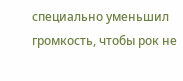специально уменьшил громкость, чтобы рок не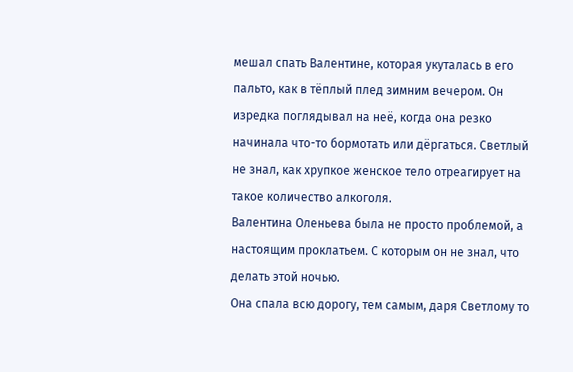мешал спать Валентине, которая укуталась в его пальто, как в тёплый плед зимним вечером. Он изредка поглядывал на неё, когда она резко начинала что-то бормотать или дёргаться. Светлый не знал, как хрупкое женское тело отреагирует на такое количество алкоголя.
Валентина Оленьева была не просто проблемой, а настоящим проклатьем. С которым он не знал, что делать этой ночью.
Она спала всю дорогу, тем самым, даря Светлому то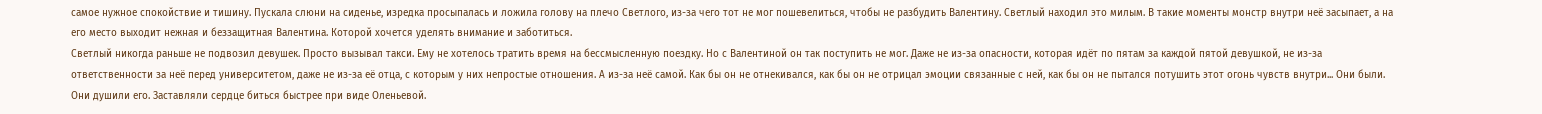самое нужное спокойствие и тишину. Пускала слюни на сиденье, изредка просыпалась и ложила голову на плечо Светлого, из-за чего тот не мог пошевелиться, чтобы не разбудить Валентину. Светлый находил это милым. В такие моменты монстр внутри неё засыпает, а на его место выходит нежная и беззащитная Валентина. Которой хочется уделять внимание и заботиться.
Светлый никогда раньше не подвозил девушек. Просто вызывал такси. Ему не хотелось тратить время на бессмысленную поездку. Но с Валентиной он так поступить не мог. Даже не из-за опасности, которая идёт по пятам за каждой пятой девушкой, не из-за ответственности за неё перед университетом, даже не из-за её отца, с которым у них непростые отношения. А из-за неё самой. Как бы он не отнекивался, как бы он не отрицал эмоции связанные с ней, как бы он не пытался потушить этот огонь чувств внутри... Они были.
Они душили его. Заставляли сердце биться быстрее при виде Оленьевой.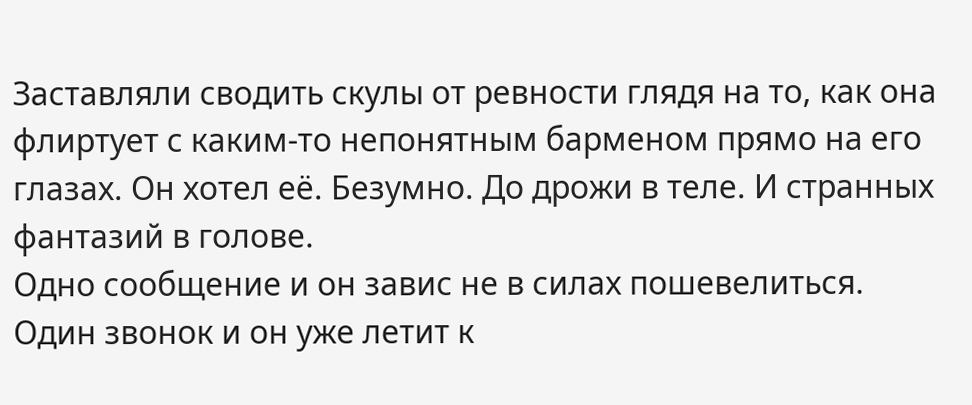Заставляли сводить скулы от ревности глядя на то, как она флиртует с каким-то непонятным барменом прямо на его глазах. Он хотел её. Безумно. До дрожи в теле. И странных фантазий в голове.
Одно сообщение и он завис не в силах пошевелиться. Один звонок и он уже летит к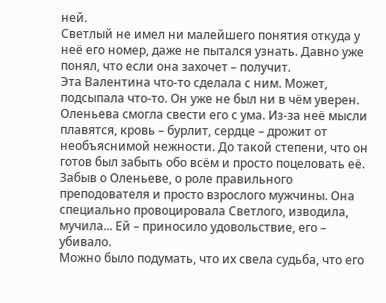ней.
Светлый не имел ни малейшего понятия откуда у неё его номер, даже не пытался узнать. Давно уже понял, что если она захочет – получит.
Эта Валентина что-то сделала с ним. Может, подсыпала что-то. Он уже не был ни в чём уверен. Оленьева смогла свести его с ума. Из-за неё мысли плавятся, кровь – бурлит, сердце – дрожит от необъяснимой нежности. До такой степени, что он готов был забыть обо всём и просто поцеловать её. Забыв о Оленьеве, о роле правильного преподователя и просто взрослого мужчины. Она специально провоцировала Светлого, изводила, мучила... Ей – приносило удовольствие, его – убивало.
Можно было подумать, что их свела судьба, что его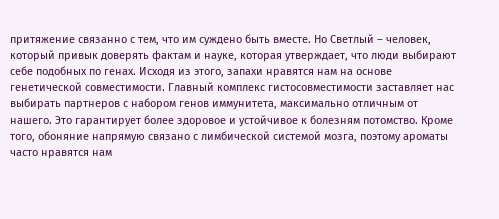притяжение связанно с тем, что им суждено быть вместе. Но Светлый – человек, который привык доверять фактам и науке, которая утверждает, что люди выбирают себе подобных по генах. Исходя из этого, запахи нравятся нам на основе генетической совместимости. Главный комплекс гистосовместимости заставляет нас выбирать партнеров с набором генов иммунитета, максимально отличным от нашего. Это гарантирует более здоровое и устойчивое к болезням потомство. Кроме того, обоняние напрямую связано с лимбической системой мозга, поэтому ароматы часто нравятся нам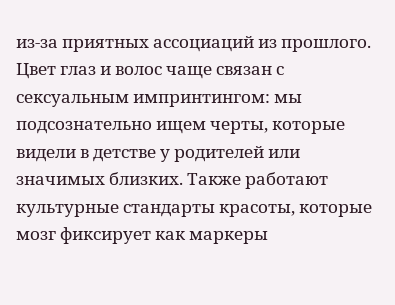из-за приятных ассоциаций из прошлого. Цвет глаз и волос чаще связан с сексуальным импринтингом: мы подсознательно ищем черты, которые видели в детстве у родителей или значимых близких. Также работают культурные стандарты красоты, которые мозг фиксирует как маркеры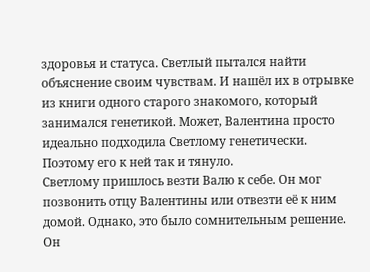здоровья и статуса. Светлый пытался найти объяснение своим чувствам. И нашёл их в отрывке из книги одного старого знакомого, который занимался генетикой. Может, Валентина просто идеально подходила Светлому генетически. Поэтому его к ней так и тянуло.
Светлому пришлось везти Валю к себе. Он мог позвонить отцу Валентины или отвезти её к ним домой. Однако, это было сомнительным решение. Он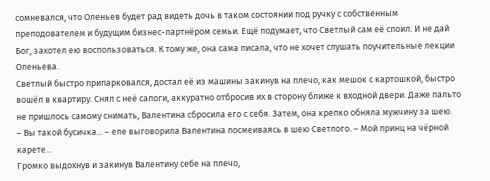сомневался, что Оленьев будет рад видеть дочь в таком состоянии под ручку с собственным преподователем и будущим бизнес-партнёром семьи. Ещё подумает, что Светлый сам её споил. И не дай Бог, захотел ею воспользоваться. К тому же, она сама писала, что не хочет слушать поучительные лекции Оленьева.
Светлый быстро припарковался, достал её из машины закинув на плечо, как мешок с картошкой, быстро вошёл в квартиру. Снял с неё сапоги, аккуратно отбросив их в сторону ближе к входной двери. Даже пальто не пришлось самому снимать, Валентина сбросила его с себя. Затем, она крепко обняла мужчину за шею.
– Вы такой бусичка... – еле выговорила Валентина посмеиваясь в шею Светлого. – Мой принц на чёрной карете...
Громко выдохнув и закинув Валентину себе на плечо,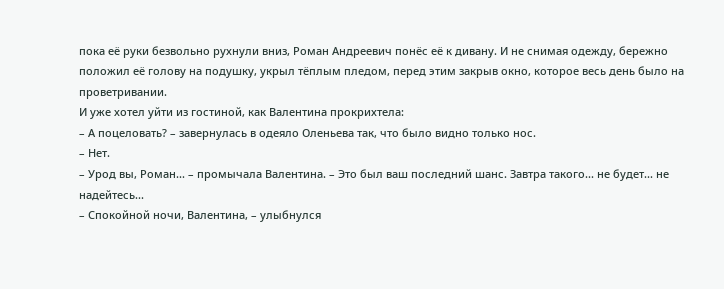пока её руки безвольно рухнули вниз, Роман Андреевич понёс её к дивану. И не снимая одежду, бережно положил её голову на подушку, укрыл тёплым пледом, перед этим закрыв окно, которое весь день было на проветривании.
И уже хотел уйти из гостиной, как Валентина прокрихтела:
– А поцеловать? – завернулась в одеяло Оленьева так, что было видно только нос.
– Нет.
– Урод вы, Роман... – промычала Валентина. – Это был ваш последний шанс. Завтра такого... не будет... не надейтесь...
– Спокойной ночи, Валентина, – улыбнулся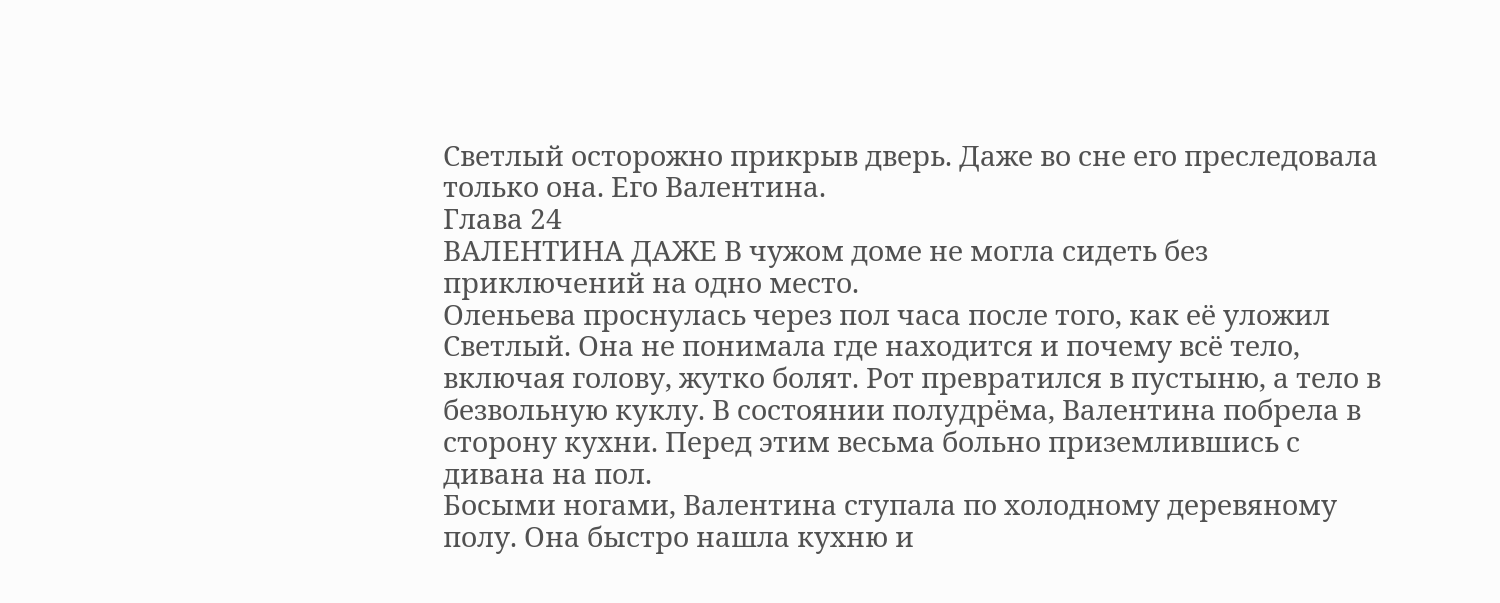Светлый осторожно прикрыв дверь. Даже во сне его преследовала только она. Его Валентина.
Глава 24
ВАЛЕНТИНА ДАЖЕ В чужом доме не могла сидеть без приключений на одно место.
Оленьева проснулась через пол часа после того, как её уложил Светлый. Она не понимала где находится и почему всё тело, включая голову, жутко болят. Рот превратился в пустыню, а тело в безвольную куклу. В состоянии полудрёма, Валентина побрела в сторону кухни. Перед этим весьма больно приземлившись с дивана на пол.
Босыми ногами, Валентина ступала по холодному деревяному полу. Она быстро нашла кухню и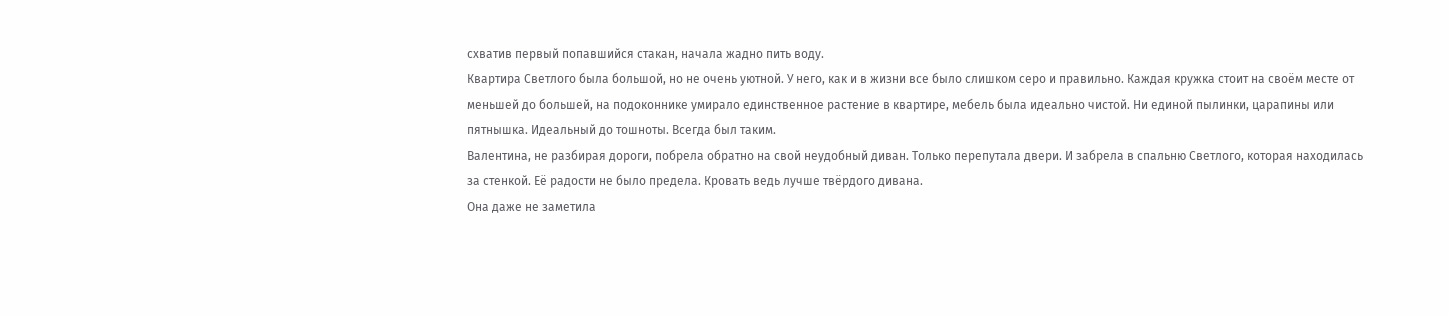схватив первый попавшийся стакан, начала жадно пить воду.
Квартира Светлого была большой, но не очень уютной. У него, как и в жизни все было слишком серо и правильно. Каждая кружка стоит на своём месте от меньшей до большей, на подоконнике умирало единственное растение в квартире, мебель была идеально чистой. Ни единой пылинки, царапины или пятнышка. Идеальный до тошноты. Всегда был таким.
Валентина, не разбирая дороги, побрела обратно на свой неудобный диван. Только перепутала двери. И забрела в спальню Светлого, которая находилась за стенкой. Её радости не было предела. Кровать ведь лучше твёрдого дивана.
Она даже не заметила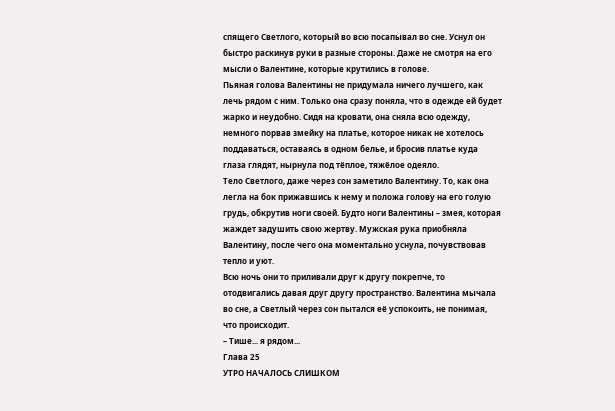спящего Светлого, который во всю посапывал во сне. Уснул он быстро раскинув руки в разные стороны. Даже не смотря на его мысли о Валентине, которые крутились в голове.
Пьяная голова Валентины не придумала ничего лучшего, как лечь рядом с ним. Только она сразу поняла, что в одежде ей будет жарко и неудобно. Сидя на кровати, она сняла всю одежду, немного порвав змейку на платье, которое никак не хотелось поддаваться, оставаясь в одном белье, и бросив платье куда глаза глядят, нырнула под тёплое, тяжёлое одеяло.
Тело Светлого, даже через сон заметило Валентину. То, как она легла на бок прижавшись к нему и положа голову на его голую грудь, обкрутив ноги своей. Будто ноги Валентины – змея, которая жаждет задушить свою жертву. Мужская рука приобняла Валентину, после чего она моментально уснула, почувствовав тепло и уют.
Всю ночь они то приливали друг к другу покрепче, то отодвигались давая друг другу пространство. Валентина мычала во сне, а Светлый через сон пытался её успокоить, не понимая, что происходит.
– Тише... я рядом...
Глава 25
УТРО НАЧАЛОСЬ СЛИШКОМ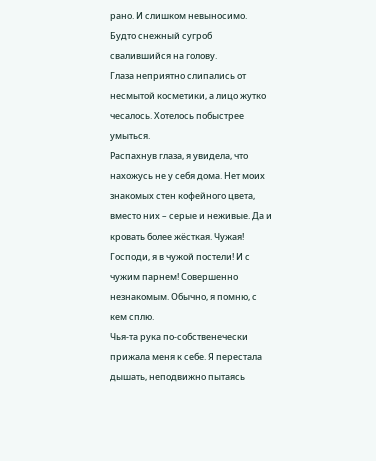рано. И слишком невыносимо. Будто снежный сугроб свалившийся на голову.
Глаза неприятно слипались от несмытой косметики, а лицо жутко чесалось. Хотелось побыстрее умыться.
Распахнув глаза, я увидела, что нахожусь не у себя дома. Нет моих знакомых стен кофейного цвета, вместо них – серые и неживые. Да и кровать более жёсткая. Чужая! Господи, я в чужой постели! И с чужим парнем! Совершенно незнакомым. Обычно, я помню, с кем сплю.
Чья-та рука по-собственечески прижала меня к себе. Я перестала дышать, неподвижно пытаясь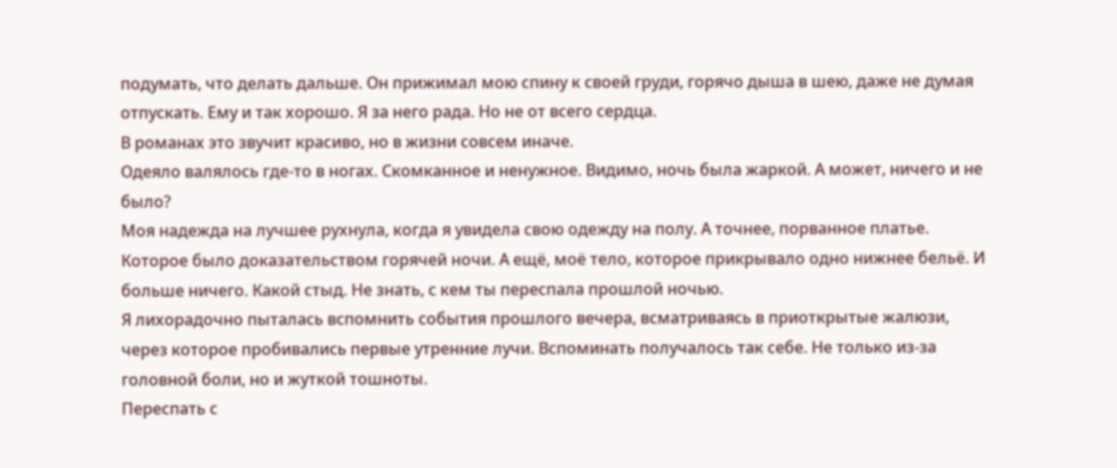подумать, что делать дальше. Он прижимал мою спину к своей груди, горячо дыша в шею, даже не думая отпускать. Ему и так хорошо. Я за него рада. Но не от всего сердца.
В романах это звучит красиво, но в жизни совсем иначе.
Одеяло валялось где-то в ногах. Скомканное и ненужное. Видимо, ночь была жаркой. А может, ничего и не было?
Моя надежда на лучшее рухнула, когда я увидела свою одежду на полу. А точнее, порванное платье. Которое было доказательством горячей ночи. А ещё, моё тело, которое прикрывало одно нижнее бельё. И больше ничего. Какой стыд. Не знать, с кем ты переспала прошлой ночью.
Я лихорадочно пыталась вспомнить события прошлого вечера, всматриваясь в приоткрытые жалюзи, через которое пробивались первые утренние лучи. Вспоминать получалось так себе. Не только из-за головной боли, но и жуткой тошноты.
Переспать с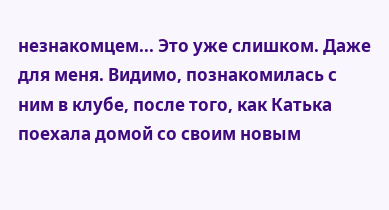незнакомцем... Это уже слишком. Даже для меня. Видимо, познакомилась с ним в клубе, после того, как Катька поехала домой со своим новым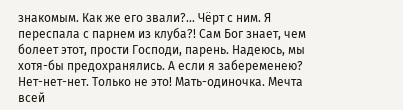знакомым. Как же его звали?... Чёрт с ним. Я переспала с парнем из клуба?! Сам Бог знает, чем болеет этот, прости Господи, парень. Надеюсь, мы хотя-бы предохранялись. А если я забеременею? Нет-нет-нет. Только не это! Мать-одиночка. Мечта всей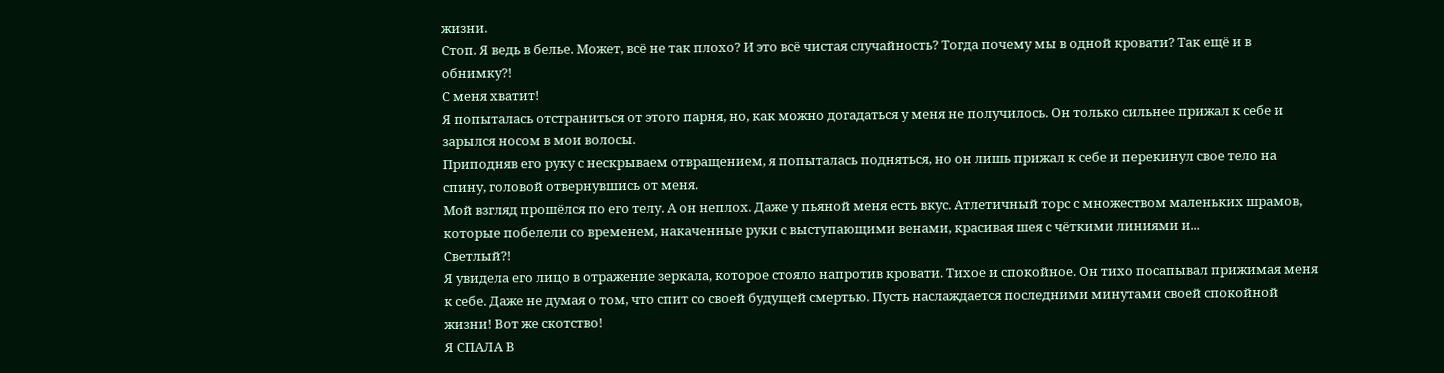жизни.
Стоп. Я ведь в белье. Может, всё не так плохо? И это всё чистая случайность? Тогда почему мы в одной кровати? Так ещё и в обнимку?!
С меня хватит!
Я попыталась отстраниться от этого парня, но, как можно догадаться у меня не получилось. Он только сильнее прижал к себе и зарылся носом в мои волосы.
Приподняв его руку с нескрываем отвращением, я попыталась подняться, но он лишь прижал к себе и перекинул свое тело на спину, головой отвернувшись от меня.
Мой взгляд прошёлся по его телу. А он неплох. Даже у пьяной меня есть вкус. Атлетичный торс с множеством маленьких шрамов, которые побелели со временем, накаченные руки с выступающими венами, красивая шея с чёткими линиями и...
Светлый?!
Я увидела его лицо в отражение зеркала, которое стояло напротив кровати. Тихое и спокойное. Он тихо посапывал прижимая меня к себе. Даже не думая о том, что спит со своей будущей смертью. Пусть наслаждается последними минутами своей спокойной жизни! Вот же скотство!
Я СПАЛА В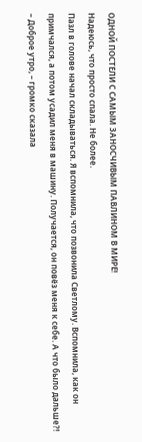ОДНОЙ ПОСТЕЛИ С САМЫМ ЗАНОСЧИВЫМ ПАВЛИНОМ В МИРЕ!
Надеюсь, что просто спала. Не более.
Пазл в голове начал складываться. Я вспомнила, что позвонила Светлому. Вспомнила, как он примчался, а потом усадил меня в машину. Получается, он повёз меня к себе. А что было дальше?!
– Доброе утро, – громко сказала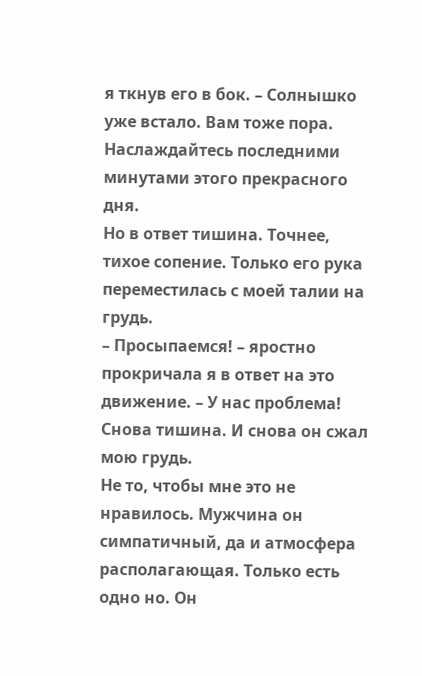я ткнув его в бок. – Солнышко уже встало. Вам тоже пора. Наслаждайтесь последними минутами этого прекрасного дня.
Но в ответ тишина. Точнее, тихое сопение. Только его рука переместилась с моей талии на грудь.
– Просыпаемся! – яростно прокричала я в ответ на это движение. – У нас проблема!
Снова тишина. И снова он сжал мою грудь.
Не то, чтобы мне это не нравилось. Мужчина он симпатичный, да и атмосфера располагающая. Только есть одно но. Он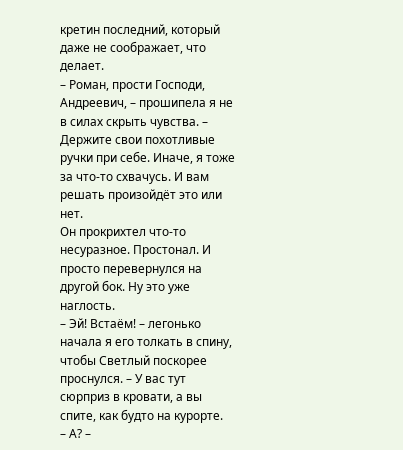кретин последний, который даже не соображает, что делает.
– Роман, прости Господи, Андреевич, – прошипела я не в силах скрыть чувства. – Держите свои похотливые ручки при себе. Иначе, я тоже за что-то схвачусь. И вам решать произойдёт это или нет.
Он прокрихтел что-то несуразное. Простонал. И просто перевернулся на другой бок. Ну это уже наглость.
– Эй! Встаём! – легонько начала я его толкать в спину, чтобы Светлый поскорее проснулся. – У вас тут сюрприз в кровати, а вы спите, как будто на курорте.
– А? –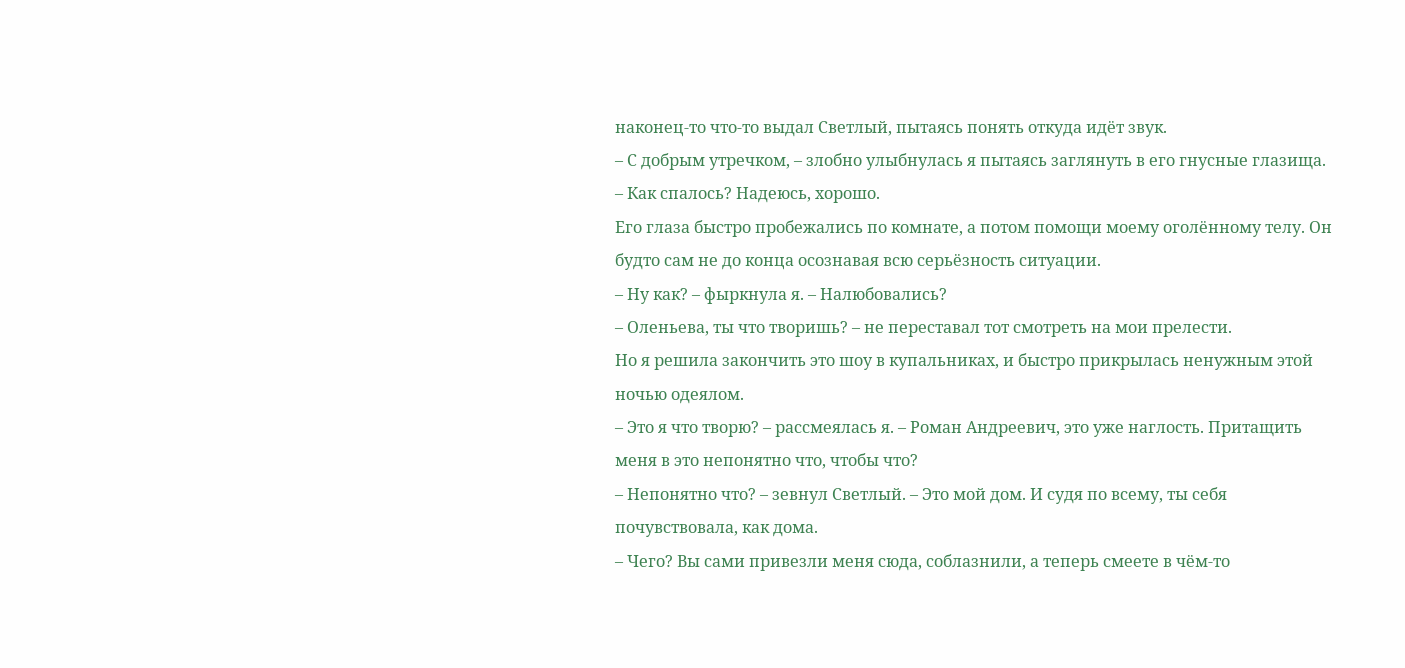наконец-то что-то выдал Светлый, пытаясь понять откуда идёт звук.
– С добрым утречком, – злобно улыбнулась я пытаясь заглянуть в его гнусные глазища. – Как спалось? Надеюсь, хорошо.
Его глаза быстро пробежались по комнате, а потом помощи моему оголённому телу. Он будто сам не до конца осознавая всю серьёзность ситуации.
– Ну как? – фыркнула я. – Налюбовались?
– Оленьева, ты что творишь? – не переставал тот смотреть на мои прелести.
Но я решила закончить это шоу в купальниках, и быстро прикрылась ненужным этой ночью одеялом.
– Это я что творю? – рассмеялась я. – Роман Андреевич, это уже наглость. Притащить меня в это непонятно что, чтобы что?
– Непонятно что? – зевнул Светлый. – Это мой дом. И судя по всему, ты себя почувствовала, как дома.
– Чего? Вы сами привезли меня сюда, соблазнили, а теперь смеете в чём-то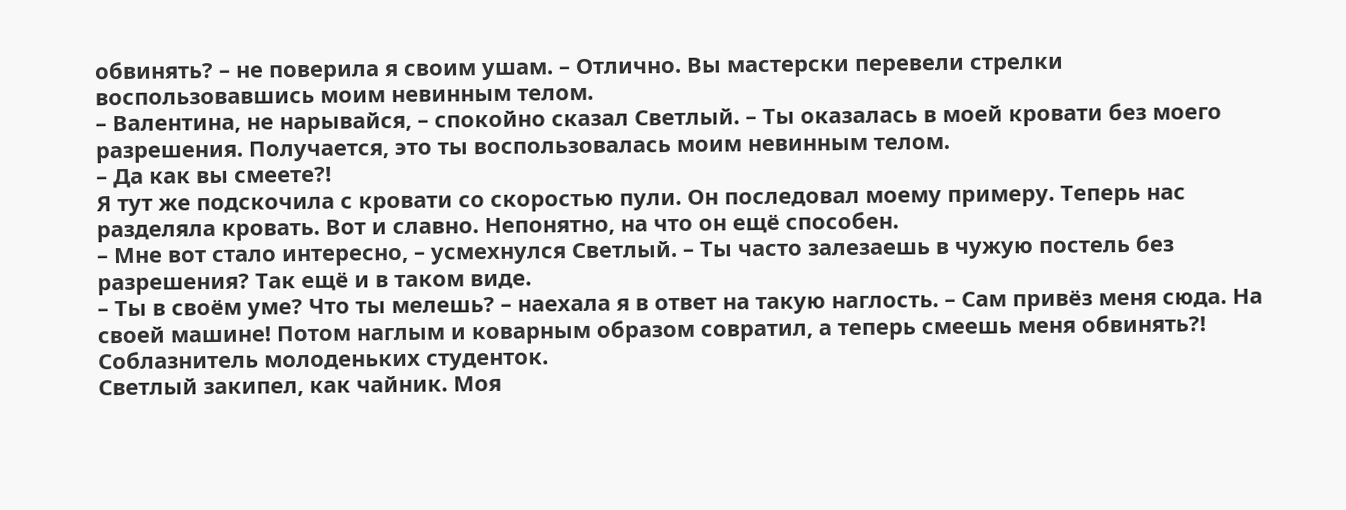обвинять? – не поверила я своим ушам. – Отлично. Вы мастерски перевели стрелки воспользовавшись моим невинным телом.
– Валентина, не нарывайся, – спокойно сказал Светлый. – Ты оказалась в моей кровати без моего разрешения. Получается, это ты воспользовалась моим невинным телом.
– Да как вы смеете?!
Я тут же подскочила с кровати со скоростью пули. Он последовал моему примеру. Теперь нас разделяла кровать. Вот и славно. Непонятно, на что он ещё способен.
– Мне вот стало интересно, – усмехнулся Светлый. – Ты часто залезаешь в чужую постель без разрешения? Так ещё и в таком виде.
– Ты в своём уме? Что ты мелешь? – наехала я в ответ на такую наглость. – Сам привёз меня сюда. На своей машине! Потом наглым и коварным образом совратил, а теперь смеешь меня обвинять?! Соблазнитель молоденьких студенток.
Светлый закипел, как чайник. Моя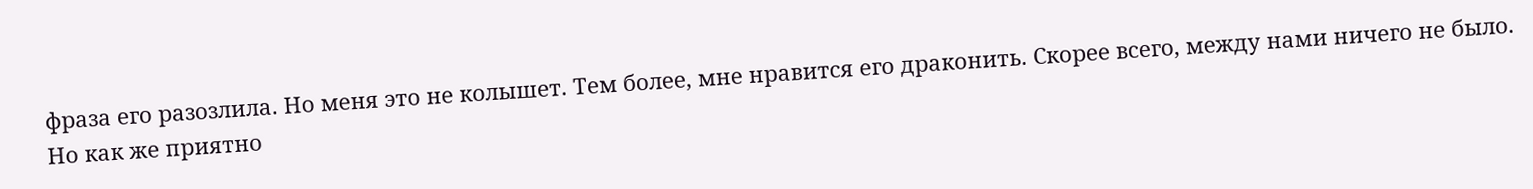фраза его разозлила. Но меня это не колышет. Тем более, мне нравится его драконить. Скорее всего, между нами ничего не было. Но как же приятно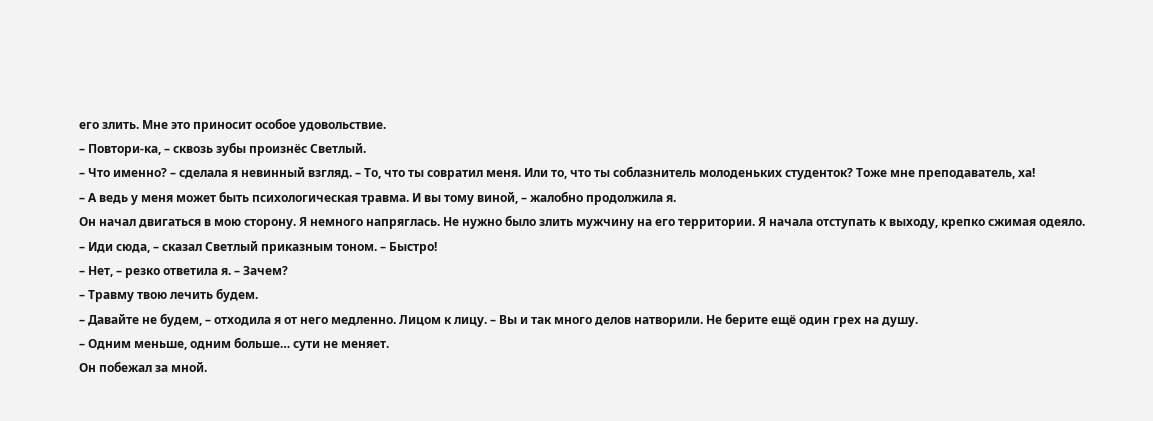его злить. Мне это приносит особое удовольствие.
– Повтори-ка, – сквозь зубы произнёс Светлый.
– Что именно? – сделала я невинный взгляд. – То, что ты совратил меня. Или то, что ты соблазнитель молоденьких студенток? Тоже мне преподаватель, ха!
– А ведь у меня может быть психологическая травма. И вы тому виной, – жалобно продолжила я.
Он начал двигаться в мою сторону. Я немного напряглась. Не нужно было злить мужчину на его территории. Я начала отступать к выходу, крепко сжимая одеяло.
– Иди сюда, – сказал Светлый приказным тоном. – Быстро!
– Нет, – резко ответила я. – Зачем?
– Травму твою лечить будем.
– Давайте не будем, – отходила я от него медленно. Лицом к лицу. – Вы и так много делов натворили. Не берите ещё один грех на душу.
– Одним меньше, одним больше… сути не меняет.
Он побежал за мной.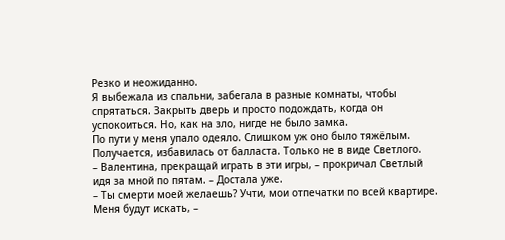Резко и неожиданно.
Я выбежала из спальни, забегала в разные комнаты, чтобы спрятаться. Закрыть дверь и просто подождать, когда он успокоиться. Но, как на зло, нигде не было замка.
По пути у меня упало одеяло. Слишком уж оно было тяжёлым. Получается, избавилась от балласта. Только не в виде Светлого.
– Валентина, прекращай играть в эти игры, – прокричал Светлый идя за мной по пятам. – Достала уже.
– Ты смерти моей желаешь? Учти, мои отпечатки по всей квартире. Меня будут искать, –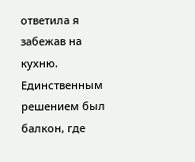ответила я забежав на кухню. Единственным решением был балкон, где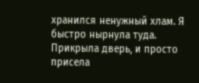хранился ненужный хлам. Я быстро нырнула туда. Прикрыла дверь, и просто присела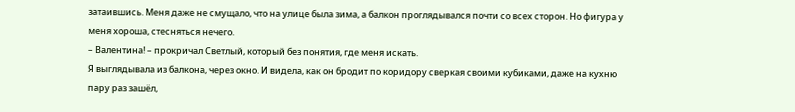затаившись. Меня даже не смущало, что на улице была зима, а балкон проглядывался почти со всех сторон. Но фигура у меня хороша, стесняться нечего.
– Валентина! – прокричал Светлый, который без понятия, где меня искать.
Я выглядывала из балкона, через окно. И видела, как он бродит по коридору сверкая своими кубиками, даже на кухню пару раз зашёл,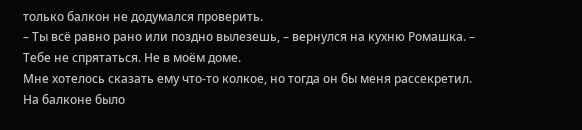только балкон не додумался проверить.
– Ты всё равно рано или поздно вылезешь, – вернулся на кухню Ромашка. – Тебе не спрятаться. Не в моём доме.
Мне хотелось сказать ему что-то колкое, но тогда он бы меня рассекретил.
На балконе было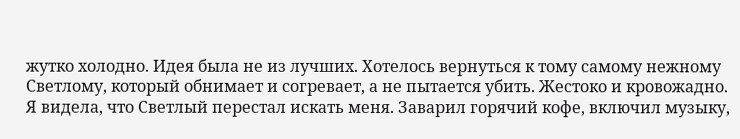жутко холодно. Идея была не из лучших. Хотелось вернуться к тому самому нежному Светлому, который обнимает и согревает, а не пытается убить. Жестоко и кровожадно.
Я видела, что Светлый перестал искать меня. Заварил горячий кофе, включил музыку,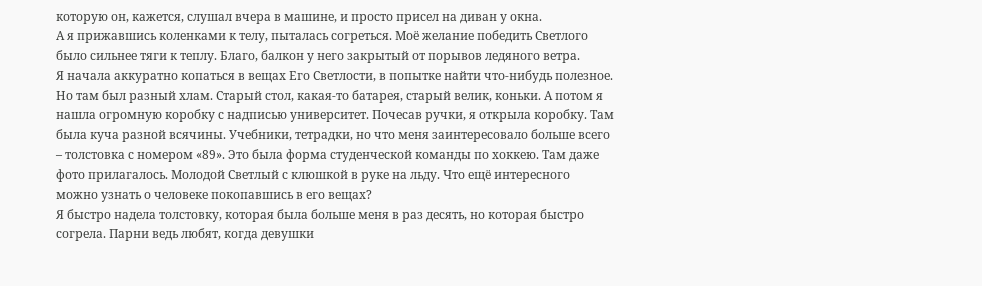которую он, кажется, слушал вчера в машине, и просто присел на диван у окна.
А я прижавшись коленками к телу, пыталась согреться. Моё желание победить Светлого было сильнее тяги к теплу. Благо, балкон у него закрытый от порывов ледяного ветра.
Я начала аккуратно копаться в вещах Его Светлости, в попытке найти что-нибудь полезное. Но там был разный хлам. Старый стол, какая-то батарея, старый велик, коньки. А потом я нашла огромную коробку с надписью университет. Почесав ручки, я открыла коробку. Там была куча разной всячины. Учебники, тетрадки, но что меня заинтересовало больше всего – толстовка с номером «89». Это была форма студенческой команды по хоккею. Там даже фото прилагалось. Молодой Светлый с клюшкой в руке на льду. Что ещё интересного можно узнать о человеке покопавшись в его вещах?
Я быстро надела толстовку, которая была больше меня в раз десять, но которая быстро согрела. Парни ведь любят, когда девушки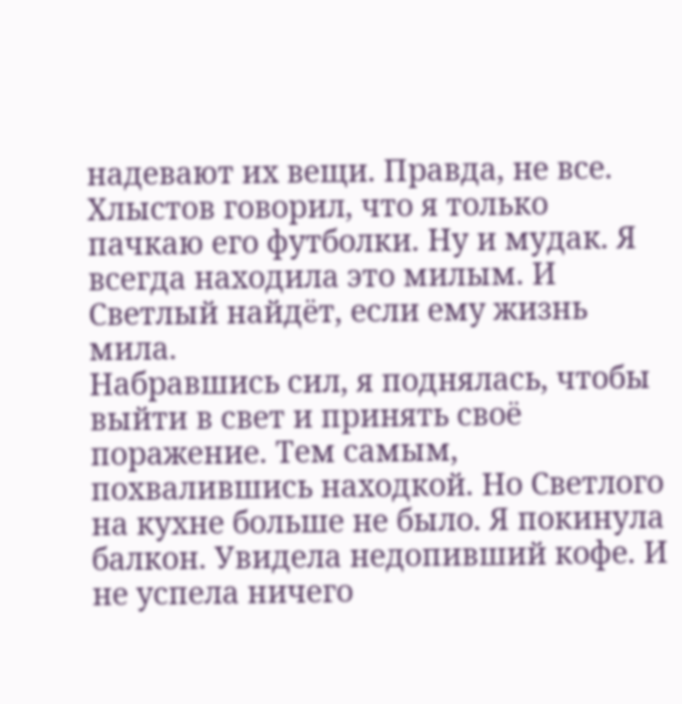надевают их вещи. Правда, не все. Хлыстов говорил, что я только пачкаю его футболки. Ну и мудак. Я всегда находила это милым. И Светлый найдёт, если ему жизнь мила.
Набравшись сил, я поднялась, чтобы выйти в свет и принять своё поражение. Тем самым, похвалившись находкой. Но Светлого на кухне больше не было. Я покинула балкон. Увидела недопивший кофе. И не успела ничего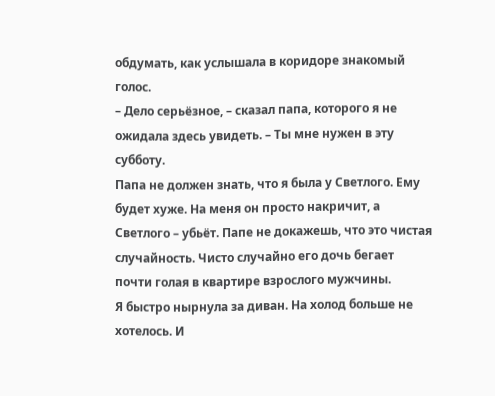обдумать, как услышала в коридоре знакомый голос.
– Дело серьёзное, – сказал папа, которого я не ожидала здесь увидеть. – Ты мне нужен в эту субботу.
Папа не должен знать, что я была у Светлого. Ему будет хуже. На меня он просто накричит, а Светлого – убьёт. Папе не докажешь, что это чистая случайность. Чисто случайно его дочь бегает почти голая в квартире взрослого мужчины.
Я быстро нырнула за диван. На холод больше не хотелось. И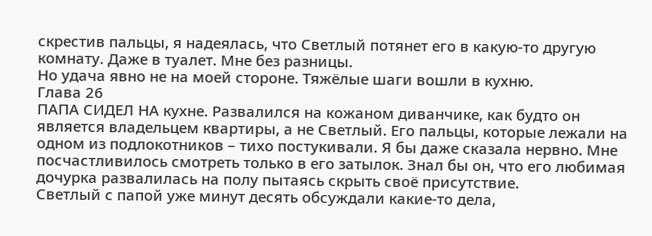скрестив пальцы, я надеялась, что Светлый потянет его в какую-то другую комнату. Даже в туалет. Мне без разницы.
Но удача явно не на моей стороне. Тяжёлые шаги вошли в кухню.
Глава 26
ПАПА СИДЕЛ НА кухне. Развалился на кожаном диванчике, как будто он является владельцем квартиры, а не Светлый. Его пальцы, которые лежали на одном из подлокотников – тихо постукивали. Я бы даже сказала нервно. Мне посчастливилось смотреть только в его затылок. Знал бы он, что его любимая дочурка развалилась на полу пытаясь скрыть своё присутствие.
Светлый с папой уже минут десять обсуждали какие-то дела,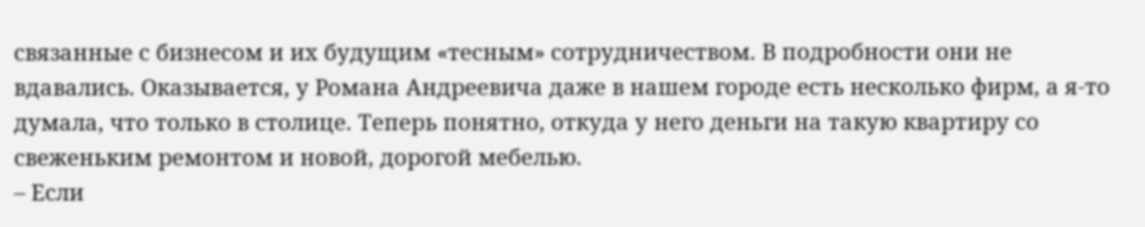связанные с бизнесом и их будущим «тесным» сотрудничеством. В подробности они не вдавались. Оказывается, у Романа Андреевича даже в нашем городе есть несколько фирм, а я-то думала, что только в столице. Теперь понятно, откуда у него деньги на такую квартиру со свеженьким ремонтом и новой, дорогой мебелью.
– Если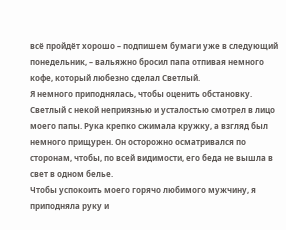всё пройдёт хорошо – подпишем бумаги уже в следующий понедельник, – вальяжно бросил папа отпивая немного кофе, который любезно сделал Светлый.
Я немного приподнялась, чтобы оценить обстановку.
Светлый с некой неприязнью и усталостью смотрел в лицо моего папы. Рука крепко сжимала кружку, а взгляд был немного прищурен. Он осторожно осматривался по сторонам, чтобы, по всей видимости, его беда не вышла в свет в одном белье.
Чтобы успокоить моего горячо любимого мужчину, я приподняла руку и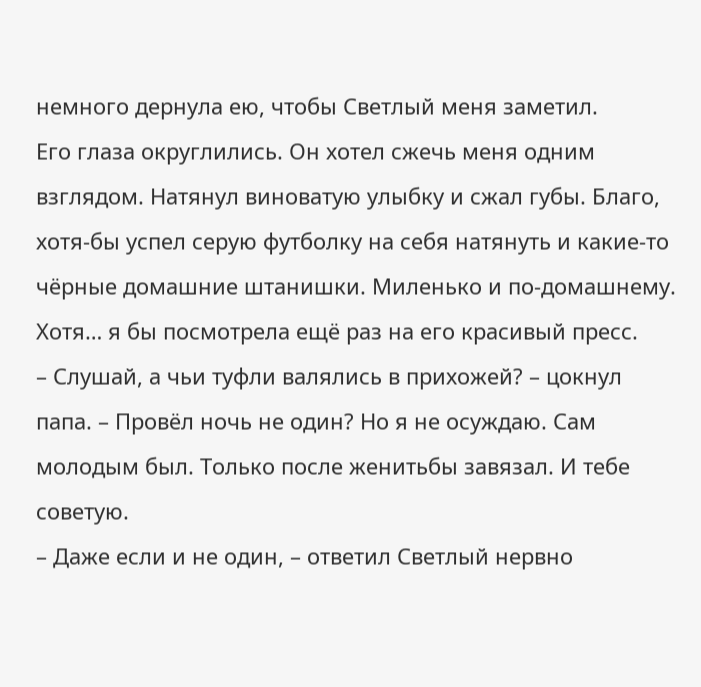немного дернула ею, чтобы Светлый меня заметил.
Его глаза округлились. Он хотел сжечь меня одним взглядом. Натянул виноватую улыбку и сжал губы. Благо, хотя-бы успел серую футболку на себя натянуть и какие-то чёрные домашние штанишки. Миленько и по-домашнему. Хотя… я бы посмотрела ещё раз на его красивый пресс.
– Слушай, а чьи туфли валялись в прихожей? – цокнул папа. – Провёл ночь не один? Но я не осуждаю. Сам молодым был. Только после женитьбы завязал. И тебе советую.
– Даже если и не один, – ответил Светлый нервно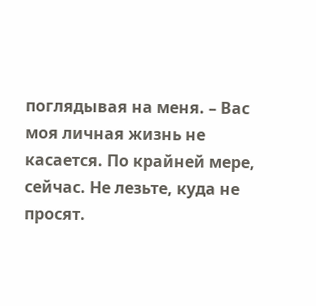поглядывая на меня. – Вас моя личная жизнь не касается. По крайней мере, сейчас. Не лезьте, куда не просят.